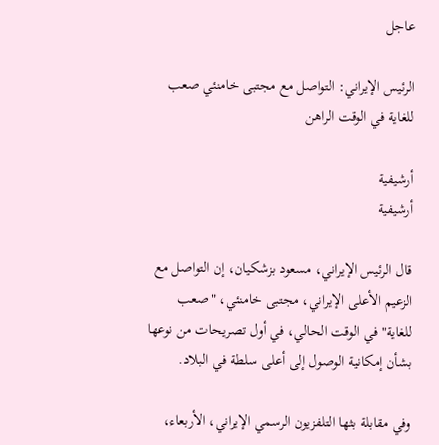عاجل

الرئيس الإيراني: التواصل مع مجتبى خامنئي صعب للغاية في الوقت الراهن

أرشيفية
أرشيفية

قال الرئيس الإيراني، مسعود بزشكيان، إن التواصل مع الزعيم الأعلى الإيراني، مجتبى خامنئي، "صعب للغاية" في الوقت الحالي، في أول تصريحات من نوعها بشأن إمكانية الوصول إلى أعلى سلطة في البلاد.

وفي مقابلة بثها التلفزيون الرسمي الإيراني، الأربعاء،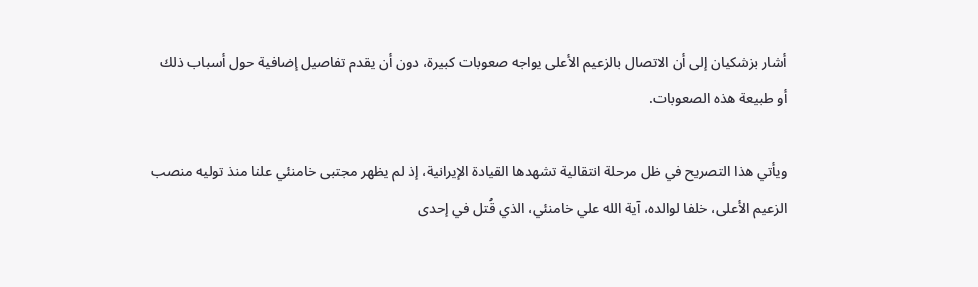أشار بزشكيان إلى أن الاتصال بالزعيم الأعلى يواجه صعوبات كبيرة، دون أن يقدم تفاصيل إضافية حول أسباب ذلك أو طبيعة هذه الصعوبات.

ويأتي هذا التصريح في ظل مرحلة انتقالية تشهدها القيادة الإيرانية، إذ لم يظهر مجتبى خامنئي علنا منذ توليه منصب الزعيم الأعلى، خلفا لوالده، آية الله علي خامنئي، الذي قُتل في إحدى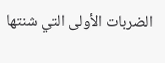الضربات الأولى التي شنتها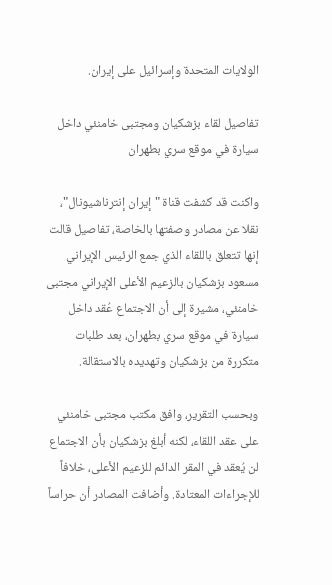الولايات المتحدة وإسرائيل على إيران.

تفاصيل لقاء بزشكيان ومجتبى خامنئي داخل سيارة في موقع سري بطهران

واكنت قد كشفت قناة "إيران إنترناشيونال"، نقلا عن مصادر وصفتها بالخاصة، تفاصيل قالت إنها تتعلق باللقاء الذي جمع الرئيس الإيراني مسعود بزشكيان بالزعيم الأعلى الإيراني مجتبى خامنئي، مشيرة إلى أن الاجتماع عُقد داخل سيارة في موقع سري بطهران، بعد طلبات متكررة من بزشكيان وتهديده بالاستقالة.

وبحسب التقرير، وافق مكتب مجتبى خامنئي على عقد اللقاء، لكنه أبلغ بزشكيان بأن الاجتماع لن يُعقد في المقر الدائم للزعيم الأعلى، خلافاً للإجراءات المعتادة. وأضافت المصادر أن حراساً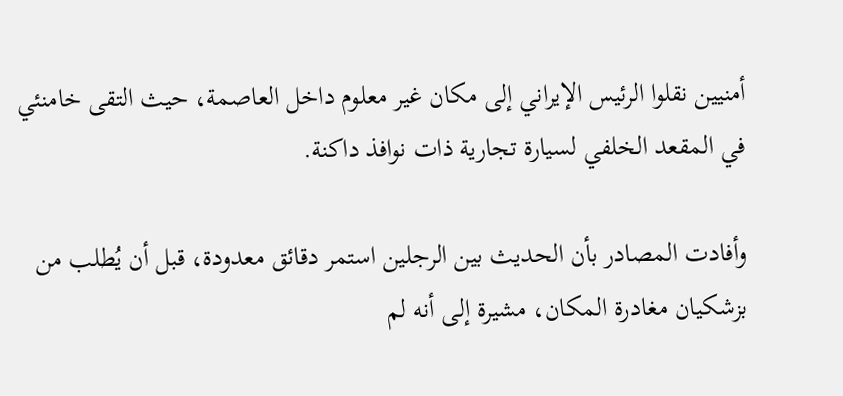أمنيين نقلوا الرئيس الإيراني إلى مكان غير معلوم داخل العاصمة، حيث التقى خامنئي في المقعد الخلفي لسيارة تجارية ذات نوافذ داكنة.

وأفادت المصادر بأن الحديث بين الرجلين استمر دقائق معدودة، قبل أن يُطلب من بزشكيان مغادرة المكان، مشيرة إلى أنه لم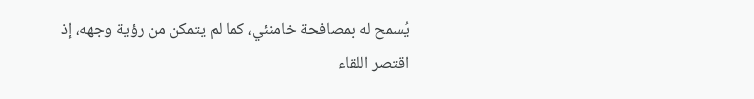يُسمح له بمصافحة خامنئي، كما لم يتمكن من رؤية وجهه، إذ اقتصر اللقاء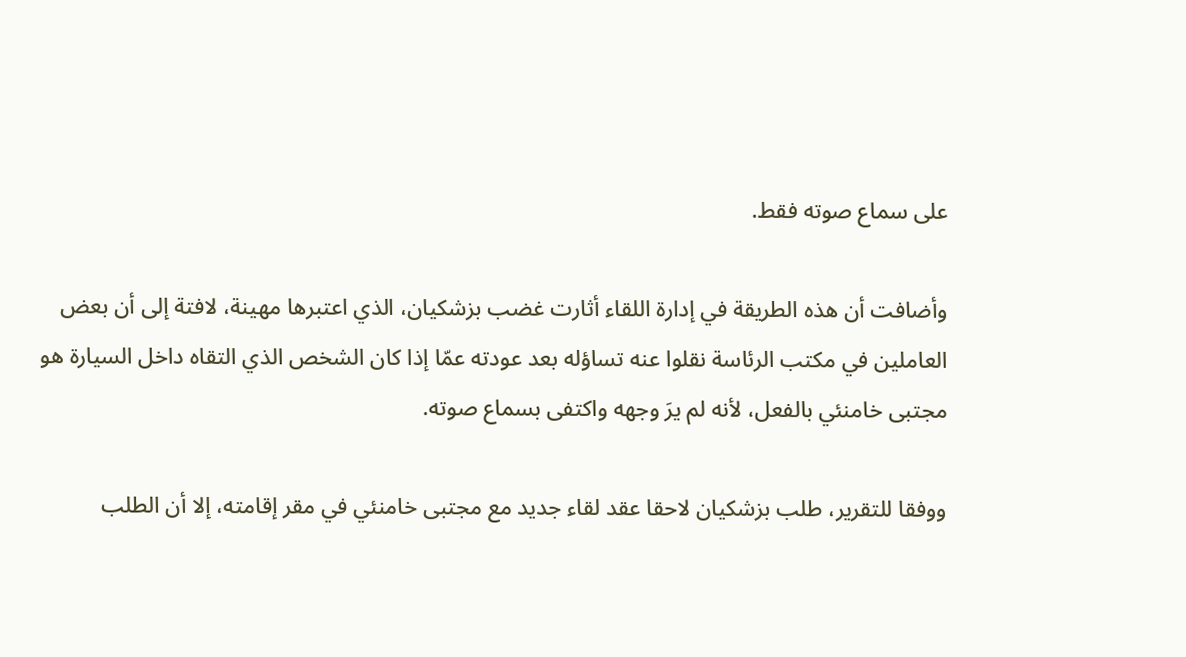على سماع صوته فقط.

وأضافت أن هذه الطريقة في إدارة اللقاء أثارت غضب بزشكيان، الذي اعتبرها مهينة، لافتة إلى أن بعض العاملين في مكتب الرئاسة نقلوا عنه تساؤله بعد عودته عمّا إذا كان الشخص الذي التقاه داخل السيارة هو مجتبى خامنئي بالفعل، لأنه لم يرَ وجهه واكتفى بسماع صوته.

ووفقا للتقرير، طلب بزشكيان لاحقا عقد لقاء جديد مع مجتبى خامنئي في مقر إقامته، إلا أن الطلب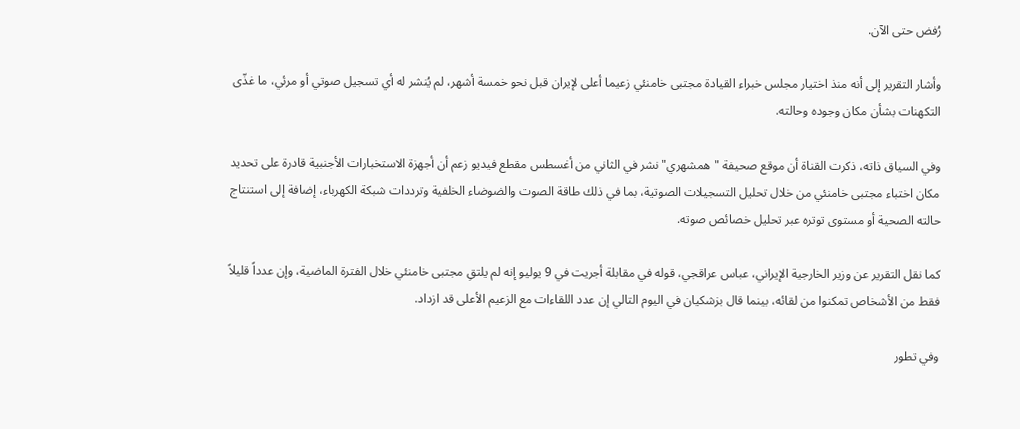رُفض حتى الآن.

وأشار التقرير إلى أنه منذ اختيار مجلس خبراء القيادة مجتبى خامنئي زعيما أعلى لإيران قبل نحو خمسة أشهر، لم يُنشر له أي تسجيل صوتي أو مرئي، ما غذّى التكهنات بشأن مكان وجوده وحالته.

وفي السياق ذاته، ذكرت القناة أن موقع صحيفة "همشهري" نشر في الثاني من أغسطس مقطع فيديو زعم أن أجهزة الاستخبارات الأجنبية قادرة على تحديد مكان اختباء مجتبى خامنئي من خلال تحليل التسجيلات الصوتية، بما في ذلك طاقة الصوت والضوضاء الخلفية وترددات شبكة الكهرباء، إضافة إلى استنتاج حالته الصحية أو مستوى توتره عبر تحليل خصائص صوته.

كما نقل التقرير عن وزير الخارجية الإيراني، عباس عراقجي، قوله في مقابلة أجريت في 9 يوليو إنه لم يلتقِ مجتبى خامنئي خلال الفترة الماضية، وإن عدداً قليلاً فقط من الأشخاص تمكنوا من لقائه، بينما قال بزشكيان في اليوم التالي إن عدد اللقاءات مع الزعيم الأعلى قد ازداد.

وفي تطور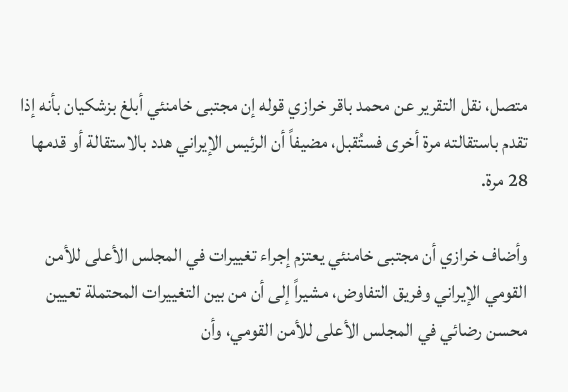متصل، نقل التقرير عن محمد باقر خرازي قوله إن مجتبى خامنئي أبلغ بزشكيان بأنه إذا تقدم باستقالته مرة أخرى فستُقبل، مضيفاً أن الرئيس الإيراني هدد بالاستقالة أو قدمها 28 مرة.

وأضاف خرازي أن مجتبى خامنئي يعتزم إجراء تغييرات في المجلس الأعلى للأمن القومي الإيراني وفريق التفاوض، مشيراً إلى أن من بين التغييرات المحتملة تعيين محسن رضائي في المجلس الأعلى للأمن القومي، وأن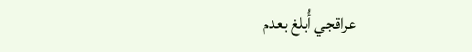عراقجي أُبلغ بعدم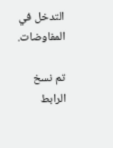التدخل في المفاوضات.

تم نسخ الرابط